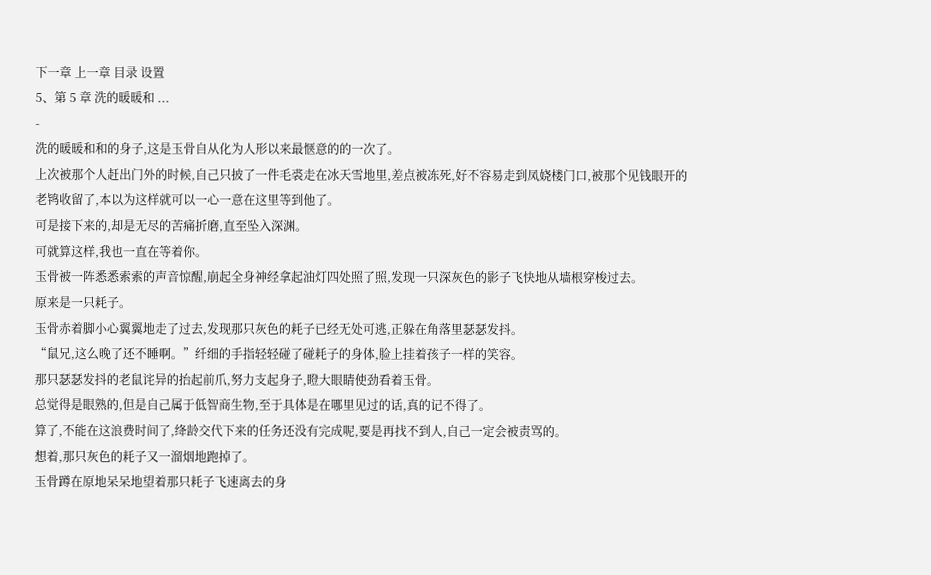下一章 上一章 目录 设置
5、第 5 章 洗的暖暖和 ...
-
洗的暖暖和和的身子,这是玉骨自从化为人形以来最惬意的的一次了。
上次被那个人赶出门外的时候,自己只披了一件毛裘走在冰天雪地里,差点被冻死,好不容易走到凤娆楼门口,被那个见钱眼开的老鸨收留了,本以为这样就可以一心一意在这里等到他了。
可是接下来的,却是无尽的苦痛折磨,直至坠入深渊。
可就算这样,我也一直在等着你。
玉骨被一阵悉悉索索的声音惊醒,崩起全身神经拿起油灯四处照了照,发现一只深灰色的影子飞快地从墙根穿梭过去。
原来是一只耗子。
玉骨赤着脚小心翼翼地走了过去,发现那只灰色的耗子已经无处可逃,正躲在角落里瑟瑟发抖。
“鼠兄,这么晚了还不睡啊。”纤细的手指轻轻碰了碰耗子的身体,脸上挂着孩子一样的笑容。
那只瑟瑟发抖的老鼠诧异的抬起前爪,努力支起身子,瞪大眼睛使劲看着玉骨。
总觉得是眼熟的,但是自己属于低智商生物,至于具体是在哪里见过的话,真的记不得了。
算了,不能在这浪费时间了,绛龄交代下来的任务还没有完成呢,要是再找不到人,自己一定会被责骂的。
想着,那只灰色的耗子又一溜烟地跑掉了。
玉骨蹲在原地呆呆地望着那只耗子飞速离去的身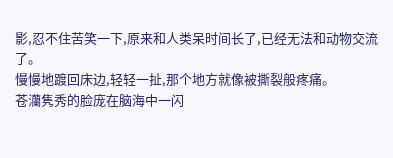影,忍不住苦笑一下,原来和人类呆时间长了,已经无法和动物交流了。
慢慢地踱回床边,轻轻一扯,那个地方就像被撕裂般疼痛。
苍灡隽秀的脸庞在脑海中一闪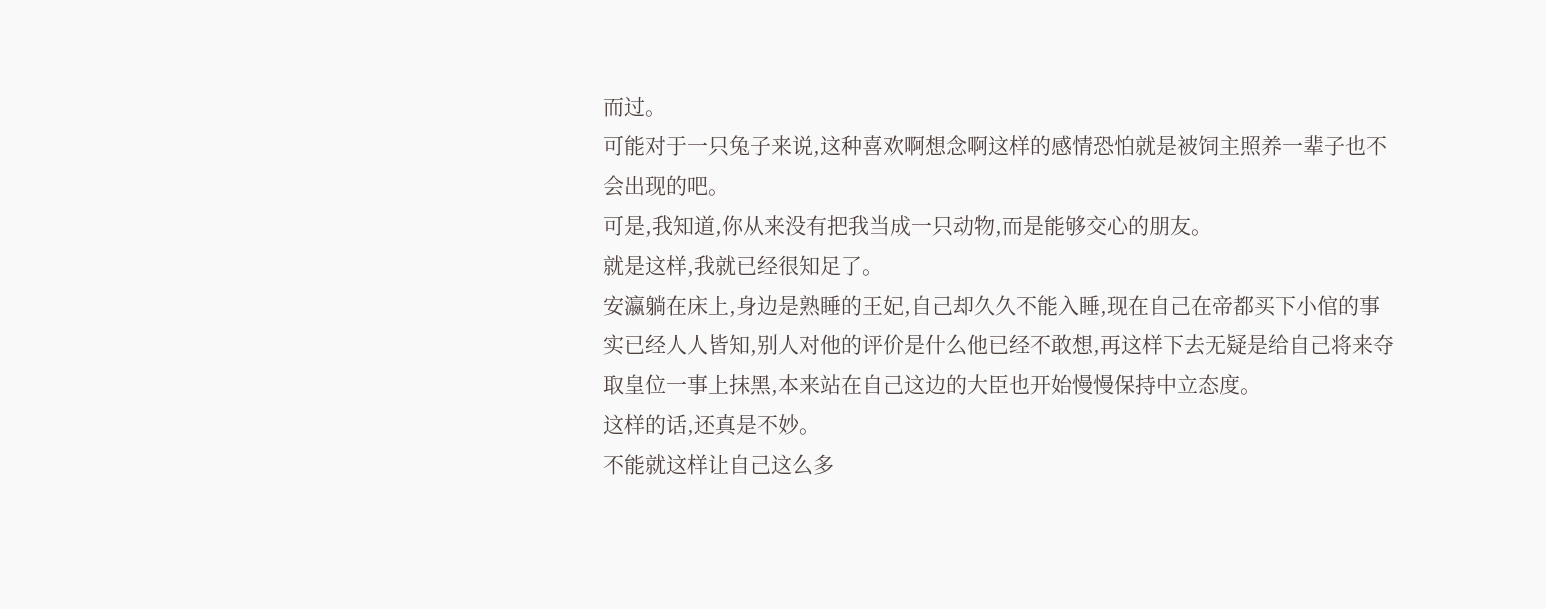而过。
可能对于一只兔子来说,这种喜欢啊想念啊这样的感情恐怕就是被饲主照养一辈子也不会出现的吧。
可是,我知道,你从来没有把我当成一只动物,而是能够交心的朋友。
就是这样,我就已经很知足了。
安瀛躺在床上,身边是熟睡的王妃,自己却久久不能入睡,现在自己在帝都买下小倌的事实已经人人皆知,别人对他的评价是什么他已经不敢想,再这样下去无疑是给自己将来夺取皇位一事上抹黑,本来站在自己这边的大臣也开始慢慢保持中立态度。
这样的话,还真是不妙。
不能就这样让自己这么多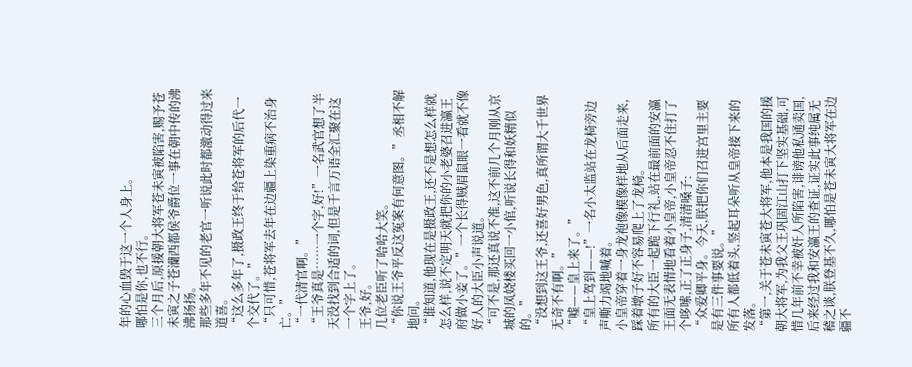年的心血毁于这一个人身上。
哪怕是你,也不行。
三个月后,原援朝大将军苍未寅被陷害,赐予苍未寅之子苍灡西都侯爷爵位一事在朝中传的沸沸扬扬。
那些多年不见的老官一听说此时都激动得过来道喜。
“这么多年了,摄政王终于给苍将军的后代一个交代了。”
“只可惜,苍将军去年在边疆上染重病不治身亡。”
“一代清官啊。”
“王爷真是……一个字,好!”一名武官想了半天没找到合适的词,但是千言万语全汇聚在这一个字上了。
王爷,好。
几位老臣听了哈哈大笑。
“你说王爷平反这冤案有何意图。”丞相不解地问。
“谁知道,他现在是摄政王,还不是想怎么样就怎么样,说不定明天就把你的小老婆召进瀛王府做小妾了。”一个长得贼眉鼠眼一看就不像好人的大臣小声说道。
“可不是,那还真说不准,这不前几个月刚从京城的凤娆楼买回一小倌,听说长得和妖精似的。”
“没想到这王爷,还喜好男色,真所谓大千世界无奇不有啊。”
“嘘——皇上来了。”
“皇上驾到——!”一名小太监站在龙椅旁边声嘶力竭地喊着。
小皇帝穿着一身龙袍像模像样地从后面走来,踩着墩子好不容易爬上了龙椅。
所有的大臣一起跪下行礼,站在最前面的安瀛王面无表情地看着小皇帝,小皇帝忍不住打了个哆嗦,正了正身子,清清嗓子:
“众爱卿平身。今天,朕把你们召进宫里主要是有三件事要说。”
所有人都低着头,竖起耳朵听从皇帝接下来的发落。
“第一,关于苍未寅苍大将军,他本是我国的援朝大将军,为我父王巩固江山打下坚实基础,可惜几年前不幸被奸人所陷害,诽谤他私通卖国,后来经过我和安瀛王的查证,证实此事纯属无稽之谈,朕登基不久,哪怕是苍未寅大将军在边疆不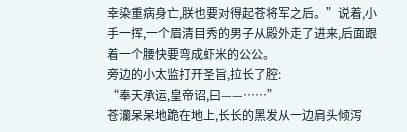幸染重病身亡,朕也要对得起苍将军之后。”说着,小手一挥,一个眉清目秀的男子从殿外走了进来,后面跟着一个腰快要弯成虾米的公公。
旁边的小太监打开圣旨,拉长了腔:
“奉天承运,皇帝诏,曰——……”
苍灡呆呆地跪在地上,长长的黑发从一边肩头倾泻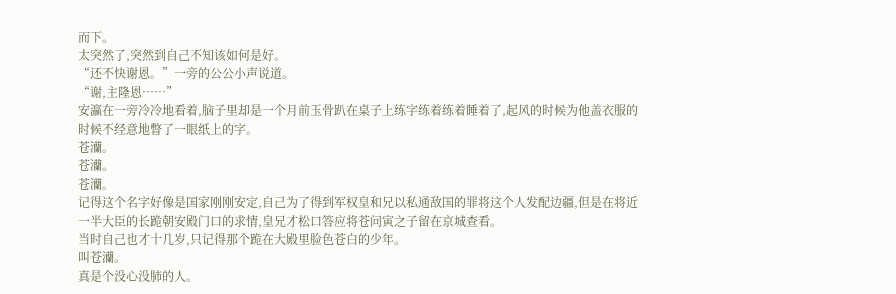而下。
太突然了,突然到自己不知该如何是好。
“还不快谢恩。”一旁的公公小声说道。
“谢,主隆恩……”
安瀛在一旁冷冷地看着,脑子里却是一个月前玉骨趴在桌子上练字练着练着睡着了,起风的时候为他盖衣服的时候不经意地瞥了一眼纸上的字。
苍灡。
苍灡。
苍灡。
记得这个名字好像是国家刚刚安定,自己为了得到军权皇和兄以私通敌国的罪将这个人发配边疆,但是在将近一半大臣的长跪朝安殿门口的求情,皇兄才松口答应将苍问寅之子留在京城查看。
当时自己也才十几岁,只记得那个跪在大殿里脸色苍白的少年。
叫苍灡。
真是个没心没肺的人。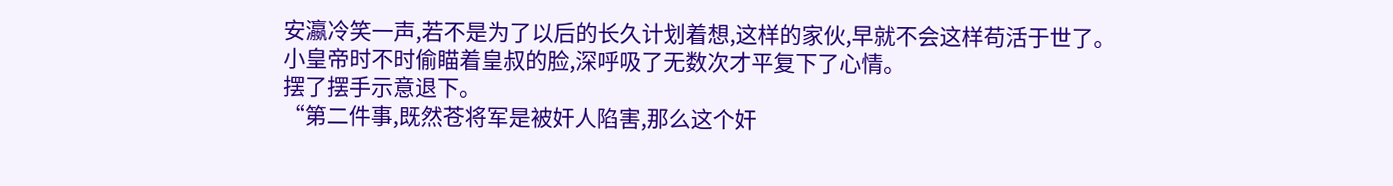安瀛冷笑一声,若不是为了以后的长久计划着想,这样的家伙,早就不会这样苟活于世了。
小皇帝时不时偷瞄着皇叔的脸,深呼吸了无数次才平复下了心情。
摆了摆手示意退下。
“第二件事,既然苍将军是被奸人陷害,那么这个奸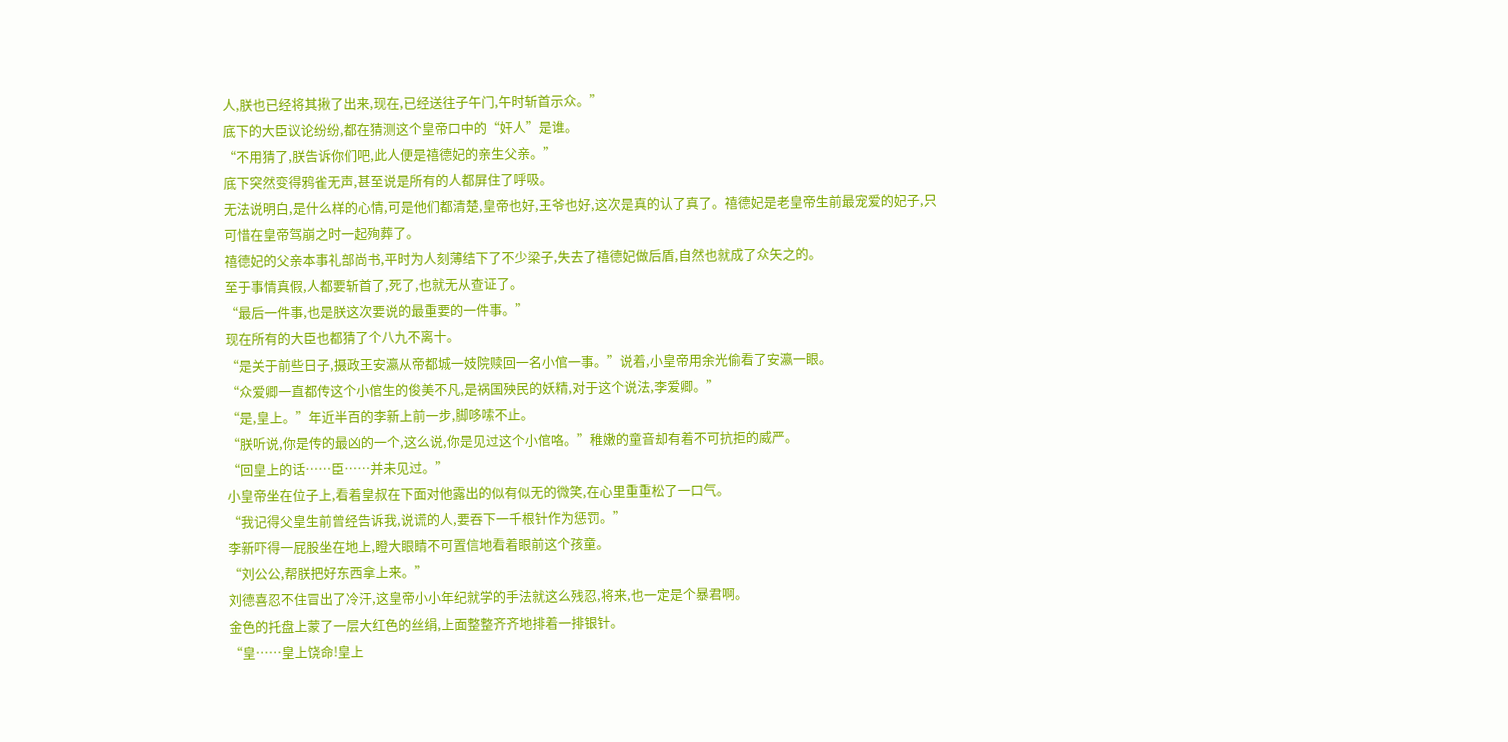人,朕也已经将其揪了出来,现在,已经送往子午门,午时斩首示众。”
底下的大臣议论纷纷,都在猜测这个皇帝口中的“奸人”是谁。
“不用猜了,朕告诉你们吧,此人便是禧德妃的亲生父亲。”
底下突然变得鸦雀无声,甚至说是所有的人都屏住了呼吸。
无法说明白,是什么样的心情,可是他们都清楚,皇帝也好,王爷也好,这次是真的认了真了。禧德妃是老皇帝生前最宠爱的妃子,只可惜在皇帝驾崩之时一起殉葬了。
禧德妃的父亲本事礼部尚书,平时为人刻薄结下了不少梁子,失去了禧德妃做后盾,自然也就成了众矢之的。
至于事情真假,人都要斩首了,死了,也就无从查证了。
“最后一件事,也是朕这次要说的最重要的一件事。”
现在所有的大臣也都猜了个八九不离十。
“是关于前些日子,摄政王安瀛从帝都城一妓院赎回一名小倌一事。”说着,小皇帝用余光偷看了安瀛一眼。
“众爱卿一直都传这个小倌生的俊美不凡,是祸国殃民的妖精,对于这个说法,李爱卿。”
“是,皇上。”年近半百的李新上前一步,脚哆嗦不止。
“朕听说,你是传的最凶的一个,这么说,你是见过这个小倌咯。”稚嫩的童音却有着不可抗拒的威严。
“回皇上的话……臣……并未见过。”
小皇帝坐在位子上,看着皇叔在下面对他露出的似有似无的微笑,在心里重重松了一口气。
“我记得父皇生前曾经告诉我,说谎的人,要吞下一千根针作为惩罚。”
李新吓得一屁股坐在地上,瞪大眼睛不可置信地看着眼前这个孩童。
“刘公公,帮朕把好东西拿上来。”
刘德喜忍不住冒出了冷汗,这皇帝小小年纪就学的手法就这么残忍,将来,也一定是个暴君啊。
金色的托盘上蒙了一层大红色的丝绢,上面整整齐齐地排着一排银针。
“皇……皇上饶命!皇上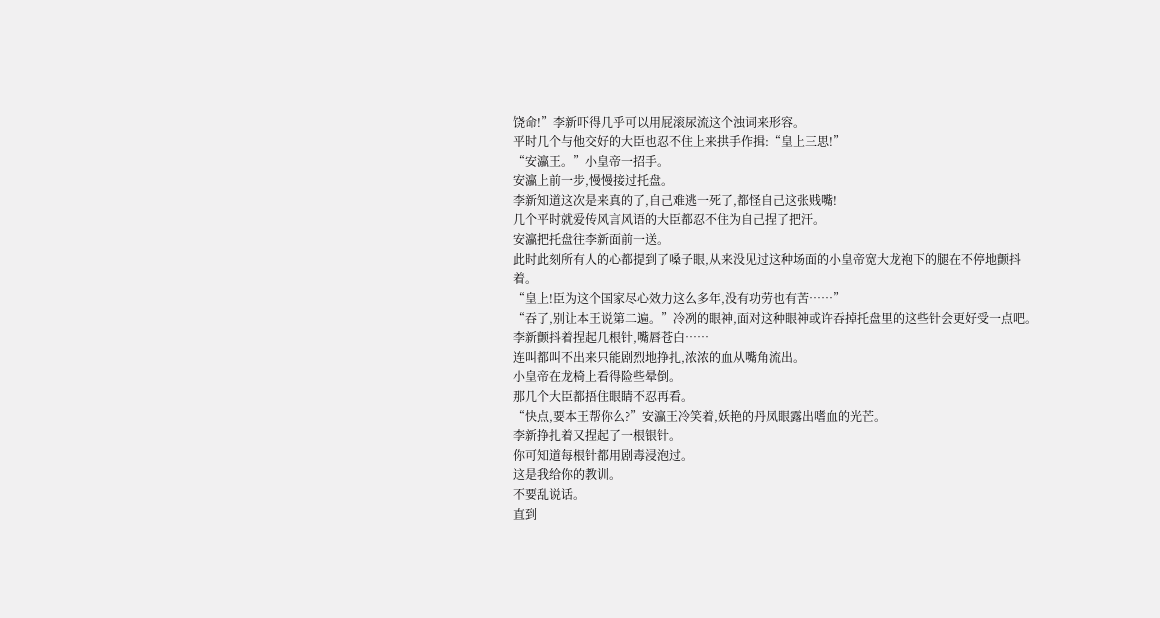饶命!”李新吓得几乎可以用屁滚尿流这个浊词来形容。
平时几个与他交好的大臣也忍不住上来拱手作揖:“皇上三思!”
“安瀛王。”小皇帝一招手。
安瀛上前一步,慢慢接过托盘。
李新知道这次是来真的了,自己难逃一死了,都怪自己这张贱嘴!
几个平时就爱传风言风语的大臣都忍不住为自己捏了把汗。
安瀛把托盘往李新面前一送。
此时此刻所有人的心都提到了嗓子眼,从来没见过这种场面的小皇帝宽大龙袍下的腿在不停地颤抖着。
“皇上!臣为这个国家尽心效力这么多年,没有功劳也有苦……”
“吞了,别让本王说第二遍。”冷冽的眼神,面对这种眼神或许吞掉托盘里的这些针会更好受一点吧。
李新颤抖着捏起几根针,嘴唇苍白……
连叫都叫不出来只能剧烈地挣扎,浓浓的血从嘴角流出。
小皇帝在龙椅上看得险些晕倒。
那几个大臣都捂住眼睛不忍再看。
“快点,要本王帮你么?”安瀛王冷笑着,妖艳的丹凤眼露出嗜血的光芒。
李新挣扎着又捏起了一根银针。
你可知道每根针都用剧毒浸泡过。
这是我给你的教训。
不要乱说话。
直到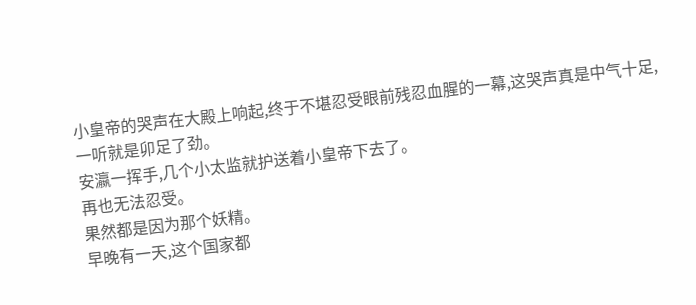小皇帝的哭声在大殿上响起,终于不堪忍受眼前残忍血腥的一幕,这哭声真是中气十足,一听就是卯足了劲。
安瀛一挥手,几个小太监就护送着小皇帝下去了。
再也无法忍受。
果然都是因为那个妖精。
早晚有一天,这个国家都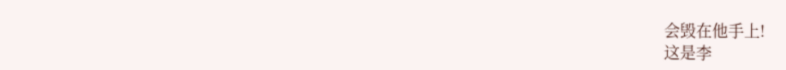会毁在他手上!
这是李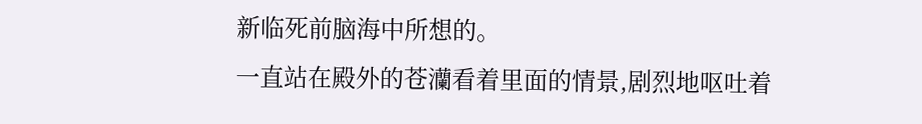新临死前脑海中所想的。
一直站在殿外的苍灡看着里面的情景,剧烈地呕吐着